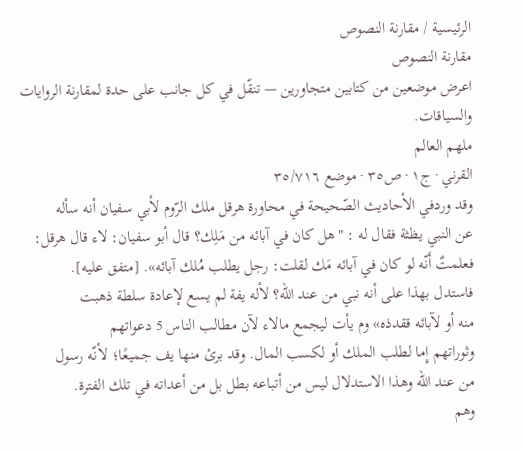الرئيسية / مقارنة النصوص
مقارنة النصوص
اعرض موضعين من كتابين متجاورين — تنقّل في كل جانب على حدة لمقارنة الروايات والسياقات.
ملهم العالم
القرني · ج١ · ص٣٥ · موضع ٣٥/٧١٦
وقد وردفي الأحاديث الصّحيحة في محاورة هرقل ملك الرّوم لأبي سفيان أنه سأله
عن النبي يظثة فقال له : "هل كان في آبائه من مَلِك؟ قال أبو سفيان: لاء قال هرقل:
فعلمتٌ أَنّه لو كان في آبائه مَك لقلت: رجل يطلب مُلك آبائه». [متفق عليه].
فاستدل بهذا على أنه نبي من عند الله؟ لأله يفة لم يسع لإعادة سلطة ذهبت
منه أو لآبائه ققدذه» وم يأت ليجمع مالاء لآن مطالب الناس 5 دعواتهم
وثوراتهم إِما لطلب الملك أو لكسب المال. وقد برئ منها يف جميعًا؛ لأنّه رسول
من عند الله وهذا الاستدلال ليس من أتباعه بطل بل من أعداته في تلك الفترة.
وهم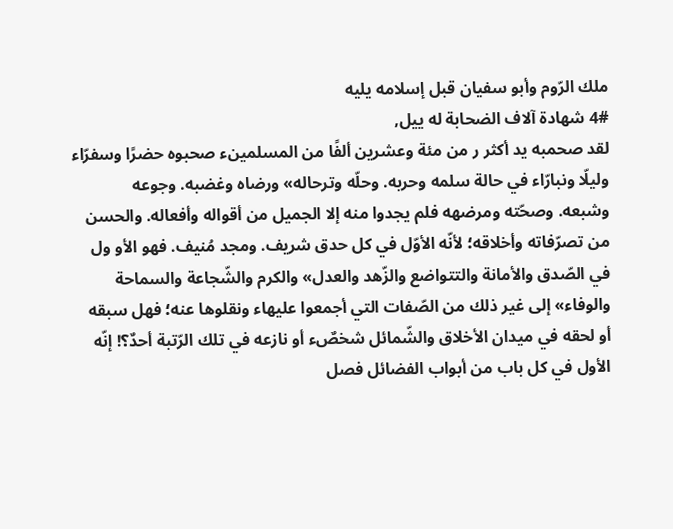ملك الرّوم وأبو سفيان قبل إسلامه يليه
4# شهادة آلاف الضحابة له ييل,
لقد صحمبه يد أكثر ر من مئة وعشرين ألفًا من المسلمينء صحبوه حضرًا وسفرّاء
وليلّا ونبارّاء في حالة سلمه وحربه. وحلّه وترحاله» ورضاه وغضبه. وجوعه
وشبعه. وصحّته ومرضهه فلم يجدوا منه إلا الجميل من أقواله وأفعاله. والحسن
من تصرّفاته وأخلاقه؛ لأنّه الأوّل في كل حدق شريف. ومجد مُنيف. فهو الأو ول
في الصّدق والأمانة والتتواضع والزّهد والعدل» والكرم والشّجاعة والسماحة
والوفاء» إلى غير ذلك من الصّفات التي أجمعوا عليهاء ونقلوها عنه؛ فهل سبقه
أو لحقه في ميدان الأخلاق والشّمائل شخصٌء أو نازعه في تلك الرّتبة أحدٌ؟! إنّه
الأول في كل باب من أبواب الفضائل فصل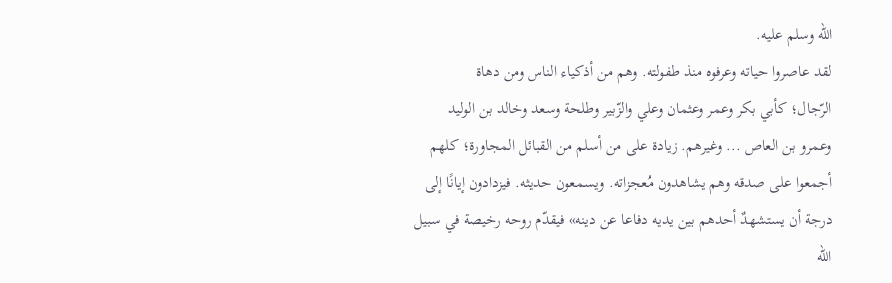الله وسلم عليه.
لقد عاصروا حياته وعرفوه منذ طفولته. وهم من أذكياء الناس ومن دهاة
الرّجال؛ كأبي بكر وعمر وعثمان وعلي والزّبير وطلحة وسعد وخالد بن الوليد
وعمرو بن العاص ... وغيرهم. زيادة على من أسلم من القبائل المجاورة؛ كلهم
أجمعوا على صدقه وهم يشاهدون مُعجزاته. ويسمعون حديثه. فيزدادون إيانًا إلى
درجة أن يستشهدٌ أحدهم بين يديه دفاعا عن دينه» فيقدّم روحه رخيصة في سبيل
الله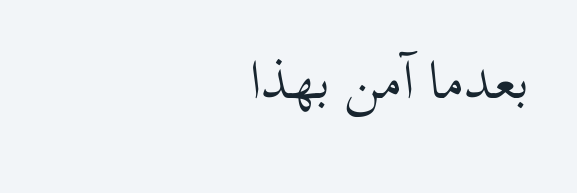بعدما آمن بهذا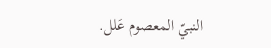النبيّ المعصوم عَلل.